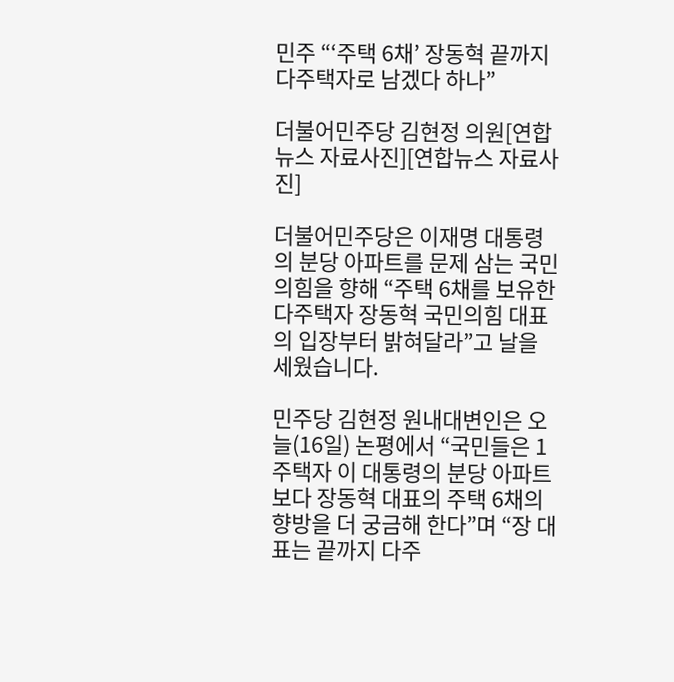민주 “‘주택 6채’ 장동혁 끝까지 다주택자로 남겠다 하나”

더불어민주당 김현정 의원[연합뉴스 자료사진][연합뉴스 자료사진]

더불어민주당은 이재명 대통령의 분당 아파트를 문제 삼는 국민의힘을 향해 “주택 6채를 보유한 다주택자 장동혁 국민의힘 대표의 입장부터 밝혀달라”고 날을 세웠습니다.

민주당 김현정 원내대변인은 오늘(16일) 논평에서 “국민들은 1주택자 이 대통령의 분당 아파트보다 장동혁 대표의 주택 6채의 향방을 더 궁금해 한다”며 “장 대표는 끝까지 다주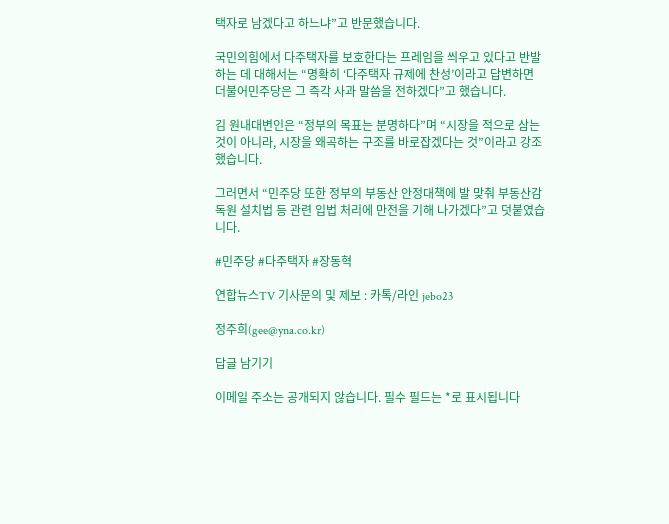택자로 남겠다고 하느냐”고 반문했습니다.

국민의힘에서 다주택자를 보호한다는 프레임을 씌우고 있다고 반발하는 데 대해서는 “명확히 ‘다주택자 규제에 찬성’이라고 답변하면 더불어민주당은 그 즉각 사과 말씀을 전하겠다”고 했습니다.

김 원내대변인은 “정부의 목표는 분명하다”며 “시장을 적으로 삼는 것이 아니라, 시장을 왜곡하는 구조를 바로잡겠다는 것”이라고 강조했습니다.

그러면서 “민주당 또한 정부의 부동산 안정대책에 발 맞춰 부동산감독원 설치법 등 관련 입법 처리에 만전을 기해 나가겠다”고 덧붙였습니다.

#민주당 #다주택자 #장동혁

연합뉴스TV 기사문의 및 제보 : 카톡/라인 jebo23

정주희(gee@yna.co.kr)

답글 남기기

이메일 주소는 공개되지 않습니다. 필수 필드는 *로 표시됩니다